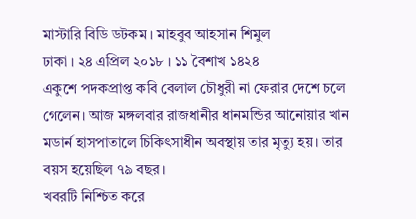মাস্টারি বিডি ডটকম । মাহবুব আহসান শিমুল
ঢাকা । ২৪ এপ্রিল ২০১৮ । ১১ বৈশাখ ১৪২৪
একুশে পদকপ্রাপ্ত কবি বেলাল চৌধুরী না ফেরার দেশে চলে গেলেন। আজ মঙ্গলবার রাজধানীর ধানমন্ডির আনোয়ার খান মডার্ন হাসপাতালে চিকিৎসাধীন অবস্থায় তার মৃত্যু হয়। তার বয়স হয়েছিল ৭৯ বছর।
খবরটি নিশ্চিত করে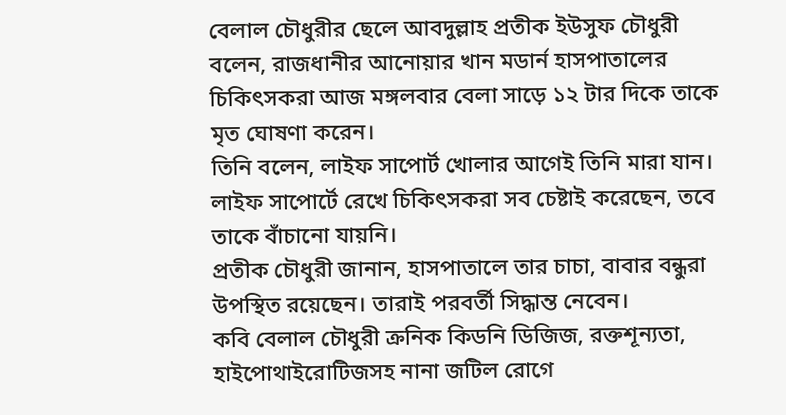বেলাল চৌধুরীর ছেলে আবদুল্লাহ প্রতীক ইউসুফ চৌধুরী বলেন, রাজধানীর আনোয়ার খান মডার্ন হাসপাতালের চিকিৎসকরা আজ মঙ্গলবার বেলা সাড়ে ১২ টার দিকে তাকে মৃত ঘোষণা করেন।
তিনি বলেন, লাইফ সাপোর্ট খোলার আগেই তিনি মারা যান। লাইফ সাপোর্টে রেখে চিকিৎসকরা সব চেষ্টাই করেছেন, তবে তাকে বাঁচানো যায়নি।
প্রতীক চৌধুরী জানান, হাসপাতালে তার চাচা, বাবার বন্ধুরা উপস্থিত রয়েছেন। তারাই পরবর্তী সিদ্ধান্ত নেবেন।
কবি বেলাল চৌধুরী ক্রনিক কিডনি ডিজিজ, রক্তশূন্যতা, হাইপোথাইরোটিজসহ নানা জটিল রোগে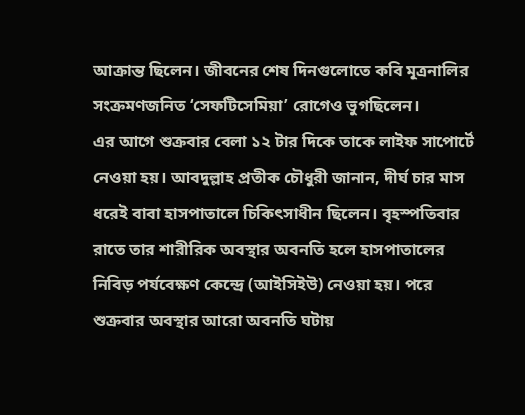আক্রান্ত ছিলেন। জীবনের শেষ দিনগুলোতে কবি মূত্রনালির সংক্রমণজনিত ‘সেফটিসেমিয়া’ রোগেও ভুগছিলেন।
এর আগে শুক্রবার বেলা ১২ টার দিকে তাকে লাইফ সাপোর্টে নেওয়া হয়। আবদুল্লাহ প্রতীক চৌধুরী জানান, দীর্ঘ চার মাস ধরেই বাবা হাসপাতালে চিকিৎসাধীন ছিলেন। বৃহস্পতিবার রাতে তার শারীরিক অবস্থার অবনতি হলে হাসপাতালের নিবিড় পর্যবেক্ষণ কেন্দ্রে (আইসিইউ) নেওয়া হয়। পরে শুক্রবার অবস্থার আরো অবনতি ঘটায়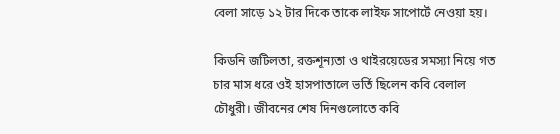বেলা সাড়ে ১২ টার দিকে তাকে লাইফ সাপোর্টে নেওয়া হয়।

কিডনি জটিলতা, রক্তশূন্যতা ও থাইরয়েডের সমস্যা নিয়ে গত চার মাস ধরে ওই হাসপাতালে ভর্তি ছিলেন কবি বেলাল চৌধুরী। জীবনের শেষ দিনগুলোতে কবি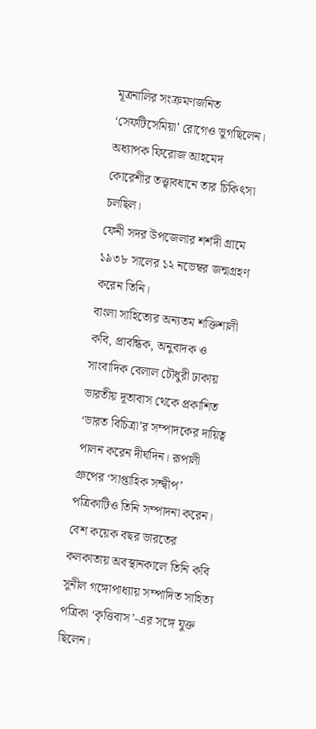মূত্রনালির সংক্রমণজনিত ‘সেফটিসেমিয়া’ রোগেও ভুগছিলেন। অধ্যাপক ফিরোজ আহমেদ কোরেশীর তত্ত্বাবধানে তার চিকিৎসা চলছিল।
ফেনী সদর উপজেলার শর্শদী গ্রামে ১৯৩৮ সালের ১২ নভেম্বর জন্মগ্রহণ করেন তিনি।
বাংলা সাহিত্যের অন্যতম শক্তিশালী কবি, প্রাবন্ধিক, অনুবাদক ও সাংবাদিক বেলাল চৌধুরী ঢাকায় ভারতীয় দূতাবাস থেকে প্রকাশিত ‘ভারত বিচিত্রা’র সম্পাদকের দায়িত্ব পালন করেন দীর্ঘদিন। রূপালী গ্রুপের ‘সাপ্তাহিক সন্দ্বীপ’ পত্রিকাটিও তিনি সম্পাদনা করেন। বেশ কয়েক বছর ভারতের কলকাতায় অবস্থানকালে তিনি কবি সুনীল গঙ্গোপাধ্যায় সম্পাদিত সাহিত্য পত্রিকা ‘কৃত্তিবাস’-এর সঙ্গে যুক্ত ছিলেন।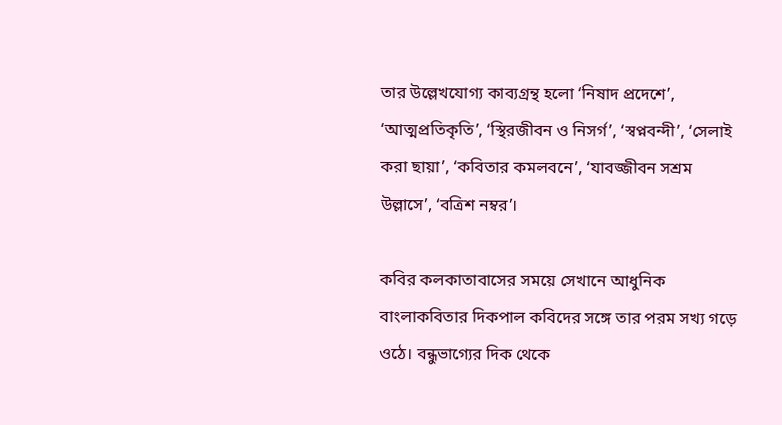তার উল্লেখযোগ্য কাব্যগ্রন্থ হলো ‘নিষাদ প্রদেশে’, ‘আত্মপ্রতিকৃতি’, ‘স্থিরজীবন ও নিসর্গ’, ‘স্বপ্নবন্দী’, ‘সেলাই করা ছায়া’, ‘কবিতার কমলবনে’, ‘যাবজ্জীবন সশ্রম উল্লাসে’, ‘বত্রিশ নম্বর’।

কবির কলকাতাবাসের সময়ে সেখানে আধুনিক বাংলাকবিতার দিকপাল কবিদের সঙ্গে তার পরম সখ্য গড়ে ওঠে। বন্ধুভাগ্যের দিক থেকে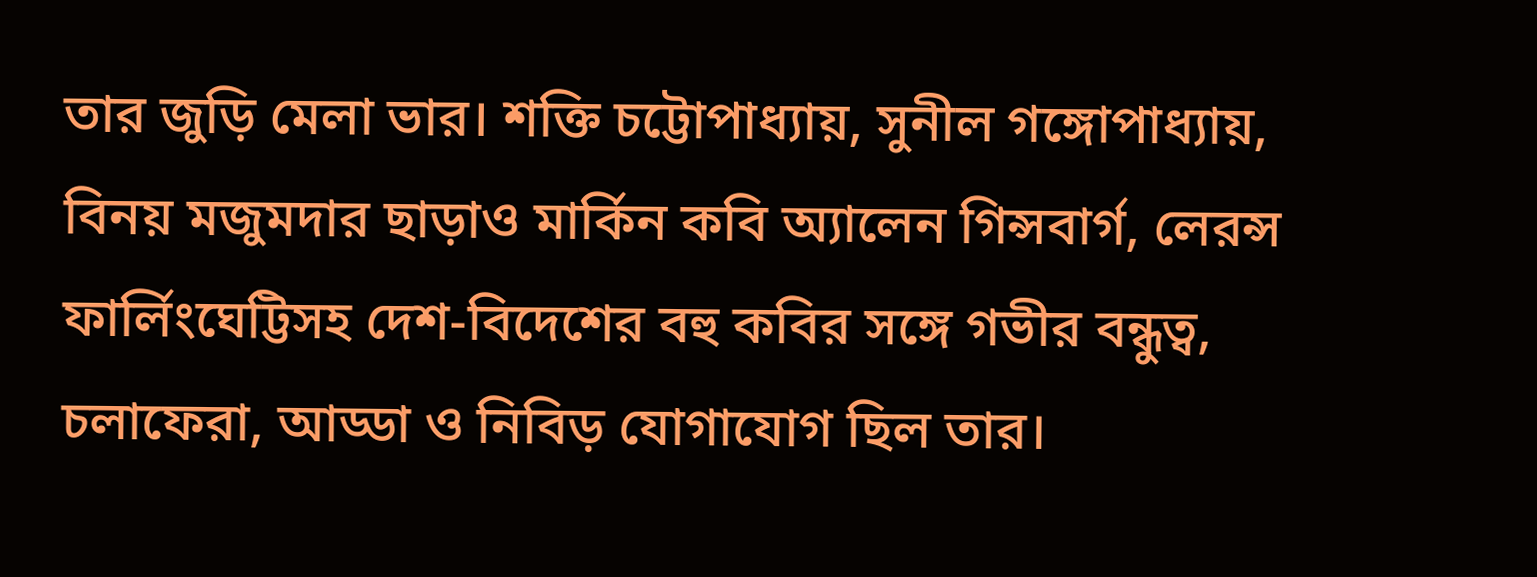তার জুড়ি মেলা ভার। শক্তি চট্টোপাধ্যায়, সুনীল গঙ্গোপাধ্যায়, বিনয় মজুমদার ছাড়াও মার্কিন কবি অ্যালেন গিন্সবার্গ, লেরন্স ফার্লিংঘেট্টিসহ দেশ-বিদেশের বহু কবির সঙ্গে গভীর বন্ধুত্ব, চলাফেরা, আড্ডা ও নিবিড় যোগাযোগ ছিল তার।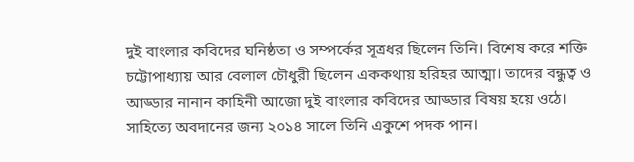দুই বাংলার কবিদের ঘনিষ্ঠতা ও সম্পর্কের সূত্রধর ছিলেন তিনি। বিশেষ করে শক্তি চট্টোপাধ্যায় আর বেলাল চৌধুরী ছিলেন এককথায় হরিহর আত্মা। তাদের বন্ধুত্ব ও আড্ডার নানান কাহিনী আজো দুই বাংলার কবিদের আড্ডার বিষয় হয়ে ওঠে।
সাহিত্যে অবদানের জন্য ২০১৪ সালে তিনি একুশে পদক পান।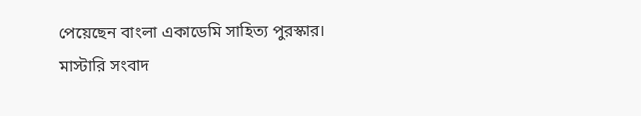পেয়েছেন বাংলা একাডেমি সাহিত্য পুরস্কার।
মাস্টারি সংবাদ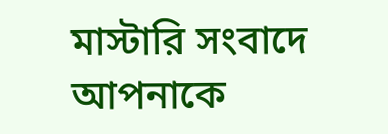মাস্টারি সংবাদে আপনাকে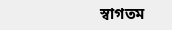স্বাগতম